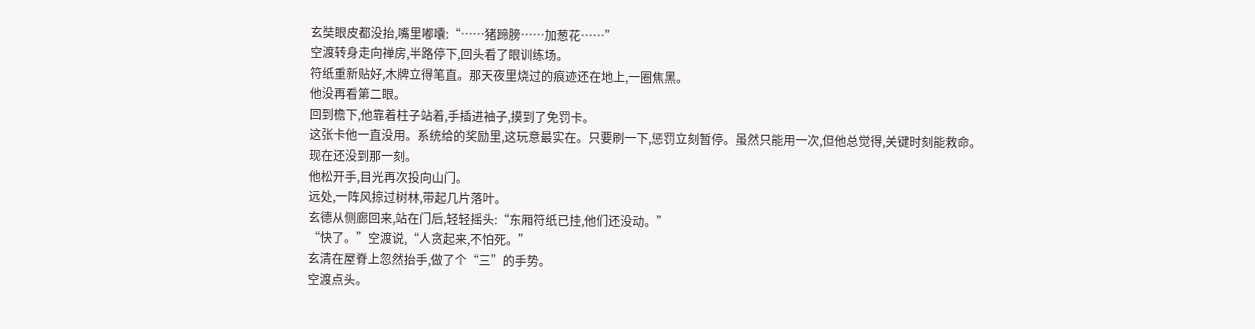玄奘眼皮都没抬,嘴里嘟囔:“……猪蹄膀……加葱花……”
空渡转身走向禅房,半路停下,回头看了眼训练场。
符纸重新贴好,木牌立得笔直。那天夜里烧过的痕迹还在地上,一圈焦黑。
他没再看第二眼。
回到檐下,他靠着柱子站着,手插进袖子,摸到了免罚卡。
这张卡他一直没用。系统给的奖励里,这玩意最实在。只要刷一下,惩罚立刻暂停。虽然只能用一次,但他总觉得,关键时刻能救命。
现在还没到那一刻。
他松开手,目光再次投向山门。
远处,一阵风掠过树林,带起几片落叶。
玄德从侧廊回来,站在门后,轻轻摇头:“东厢符纸已挂,他们还没动。”
“快了。”空渡说,“人贪起来,不怕死。”
玄清在屋脊上忽然抬手,做了个“三”的手势。
空渡点头。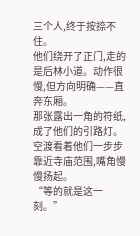三个人,终于按捺不住。
他们绕开了正门,走的是后林小道。动作很慢,但方向明确——直奔东厢。
那张露出一角的符纸,成了他们的引路灯。
空渡看着他们一步步靠近寺庙范围,嘴角慢慢扬起。
“等的就是这一刻。”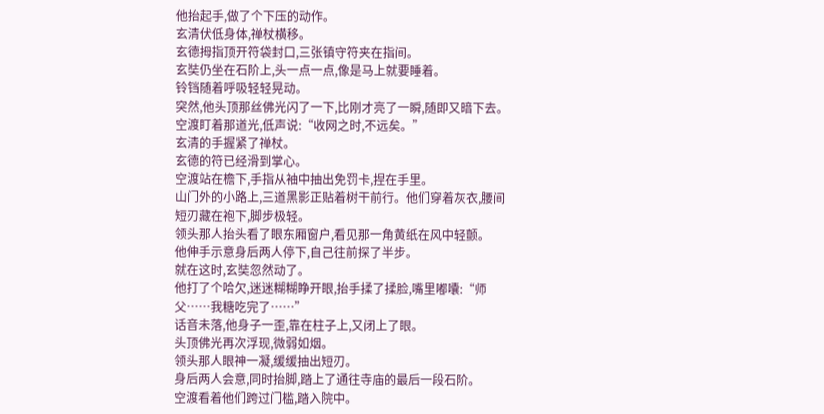他抬起手,做了个下压的动作。
玄清伏低身体,禅杖横移。
玄德拇指顶开符袋封口,三张镇守符夹在指间。
玄奘仍坐在石阶上,头一点一点,像是马上就要睡着。
铃铛随着呼吸轻轻晃动。
突然,他头顶那丝佛光闪了一下,比刚才亮了一瞬,随即又暗下去。
空渡盯着那道光,低声说:“收网之时,不远矣。”
玄清的手握紧了禅杖。
玄德的符已经滑到掌心。
空渡站在檐下,手指从袖中抽出免罚卡,捏在手里。
山门外的小路上,三道黑影正贴着树干前行。他们穿着灰衣,腰间短刃藏在袍下,脚步极轻。
领头那人抬头看了眼东厢窗户,看见那一角黄纸在风中轻颤。
他伸手示意身后两人停下,自己往前探了半步。
就在这时,玄奘忽然动了。
他打了个哈欠,迷迷糊糊睁开眼,抬手揉了揉脸,嘴里嘟囔:“师父……我糖吃完了……”
话音未落,他身子一歪,靠在柱子上,又闭上了眼。
头顶佛光再次浮现,微弱如烟。
领头那人眼神一凝,缓缓抽出短刃。
身后两人会意,同时抬脚,踏上了通往寺庙的最后一段石阶。
空渡看着他们跨过门槛,踏入院中。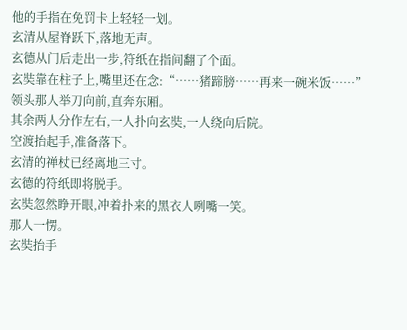他的手指在免罚卡上轻轻一划。
玄清从屋脊跃下,落地无声。
玄德从门后走出一步,符纸在指间翻了个面。
玄奘靠在柱子上,嘴里还在念:“……猪蹄膀……再来一碗米饭……”
领头那人举刀向前,直奔东厢。
其余两人分作左右,一人扑向玄奘,一人绕向后院。
空渡抬起手,准备落下。
玄清的禅杖已经离地三寸。
玄德的符纸即将脱手。
玄奘忽然睁开眼,冲着扑来的黑衣人咧嘴一笑。
那人一愣。
玄奘抬手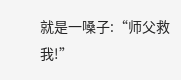就是一嗓子:“师父救我!”